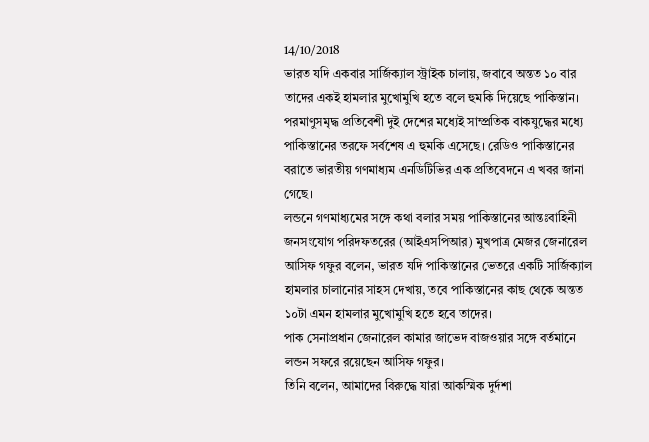14/10/2018
ভারত যদি একবার সার্জিক্যাল স্ট্রাইক চালায়, জবাবে অন্তত ১০ বার তাদের একই হামলার মুখোমুখি হতে বলে হুমকি দিয়েছে পাকিস্তান।
পরমাণুসমৃদ্ধ প্রতিবেশী দুই দেশের মধ্যেই সাম্প্রতিক বাকযুদ্ধের মধ্যে পাকিস্তানের তরফে সর্বশেষ এ হুমকি এসেছে। রেডিও পাকিস্তানের বরাতে ভারতীয় গণমাধ্যম এনডিটিভির এক প্রতিবেদনে এ খবর জানা গেছে।
লন্ডনে গণমাধ্যমের সঙ্গে কথা বলার সময় পাকিস্তানের আন্তঃবাহিনী জনসংযোগ পরিদফতরের (আইএসপিআর) মুখপাত্র মেজর জেনারেল আসিফ গফুর বলেন, ভারত যদি পাকিস্তানের ভেতরে একটি সার্জিক্যাল হামলার চালানোর সাহস দেখায়, তবে পাকিস্তানের কাছ থেকে অন্তত ১০টা এমন হামলার মুখোমুখি হতে হবে তাদের।
পাক সেনাপ্রধান জেনারেল কামার জাভেদ বাজওয়ার সঙ্গে বর্তমানে লন্ডন সফরে রয়েছেন আসিফ গফুর।
তিনি বলেন, আমাদের বিরুদ্ধে যারা আকস্মিক দুর্দশা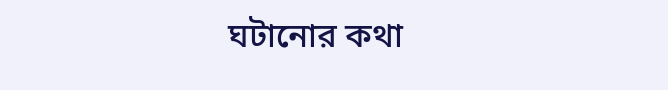ঘটানোর কথা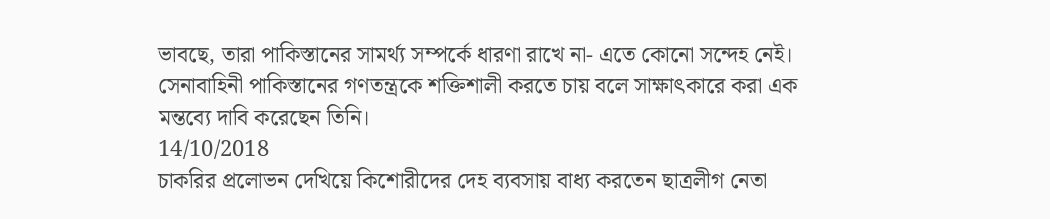ভাবছে, তারা পাকিস্তানের সামর্থ্য সম্পর্কে ধারণা রাখে না- এতে কোনো সন্দেহ নেই।
সেনাবাহিনী পাকিস্তানের গণতন্ত্রকে শক্তিশালী করতে চায় বলে সাক্ষাৎকারে করা এক মন্তব্যে দাবি করেছেন তিনি।
14/10/2018
চাকরির প্রলোভন দেখিয়ে কিশোরীদের দেহ ব্যবসায় বাধ্য করতেন ছাত্রলীগ নেতা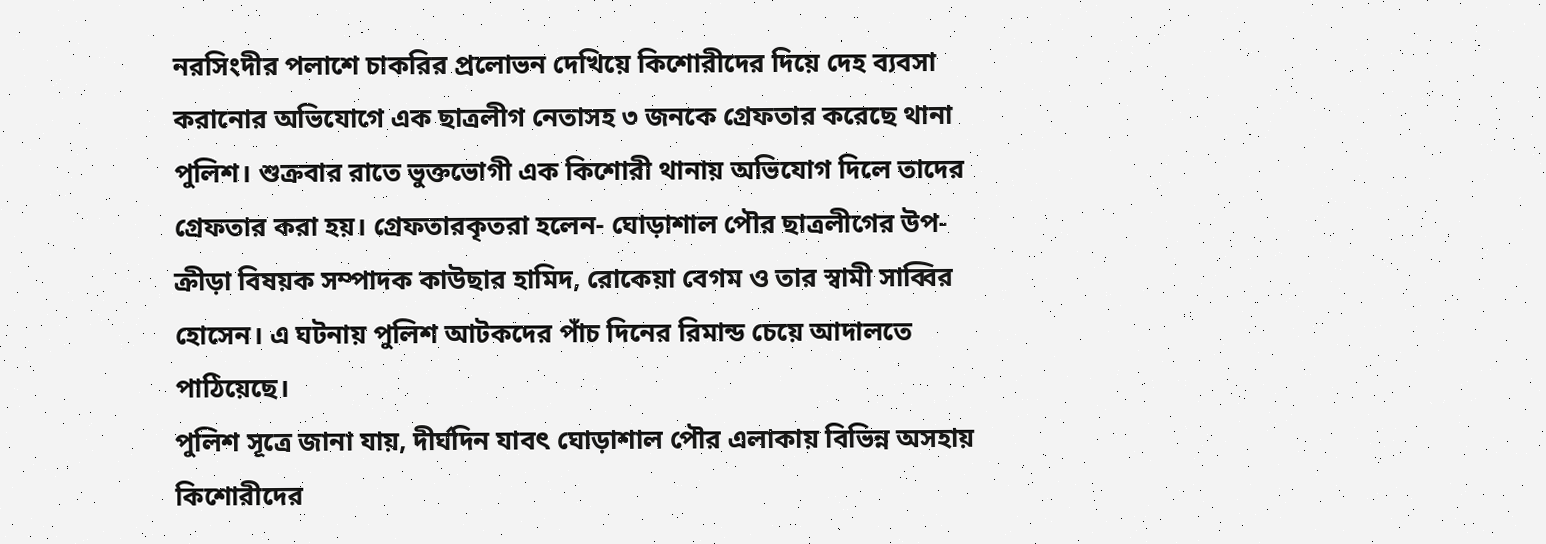নরসিংদীর পলাশে চাকরির প্রলোভন দেখিয়ে কিশোরীদের দিয়ে দেহ ব্যবসা করানোর অভিযোগে এক ছাত্রলীগ নেতাসহ ৩ জনকে গ্রেফতার করেছে থানা পুলিশ। শুক্রবার রাতে ভুক্তভোগী এক কিশোরী থানায় অভিযোগ দিলে তাদের গ্রেফতার করা হয়। গ্রেফতারকৃতরা হলেন- ঘোড়াশাল পৌর ছাত্রলীগের উপ-ক্রীড়া বিষয়ক সম্পাদক কাউছার হামিদ, রোকেয়া বেগম ও তার স্বামী সাব্বির হোসেন। এ ঘটনায় পুলিশ আটকদের পাঁচ দিনের রিমান্ড চেয়ে আদালতে পাঠিয়েছে।
পুলিশ সূত্রে জানা যায়, দীর্ঘদিন যাবৎ ঘোড়াশাল পৌর এলাকায় বিভিন্ন অসহায় কিশোরীদের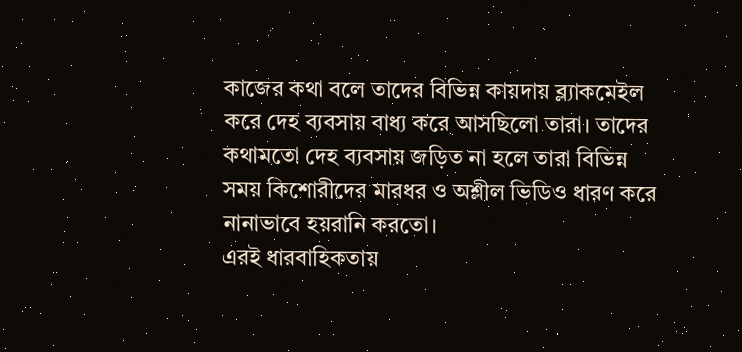কাজের কথা বলে তাদের বিভিন্ন কায়দায় ব্ল্যাকমেইল করে দেহ ব্যবসায় বাধ্য করে আসছিলো তারা। তাদের কথামতো দেহ ব্যবসায় জড়িত না হলে তারা বিভিন্ন সময় কিশোরীদের মারধর ও অশ্লীল ভিডিও ধারণ করে নানাভাবে হয়রানি করতো।
এরই ধারবাহিকতায়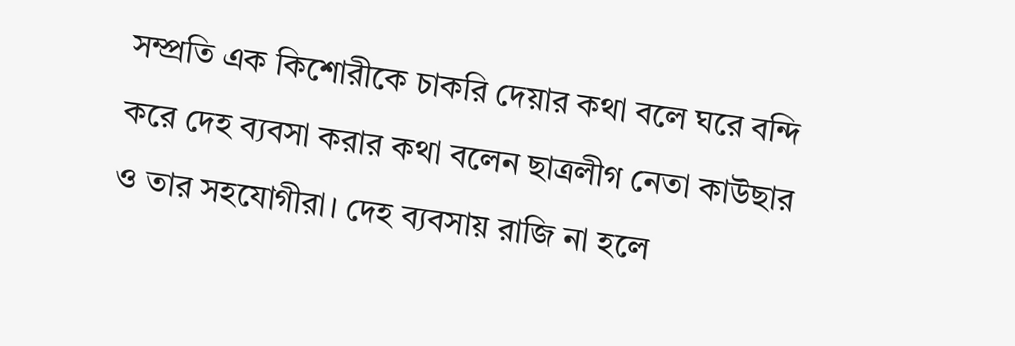সম্প্রতি এক কিশোরীকে চাকরি দেয়ার কথা বলে ঘরে বন্দি করে দেহ ব্যবসা করার কথা বলেন ছাত্রলীগ নেতা কাউছার ও তার সহযোগীরা। দেহ ব্যবসায় রাজি না হলে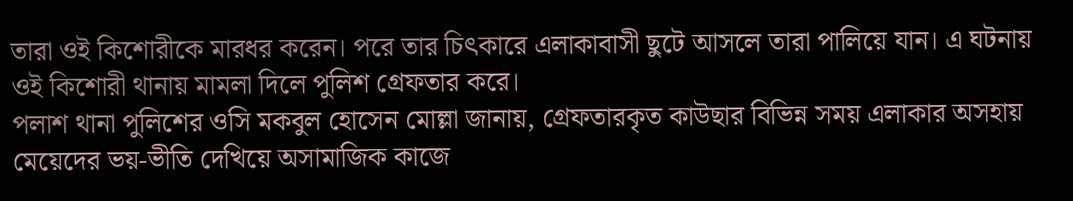তারা ওই কিশোরীকে মারধর করেন। পরে তার চিৎকারে এলাকাবাসী ছুটে আসলে তারা পালিয়ে যান। এ ঘটনায় ওই কিশোরী থানায় মামলা দিলে পুলিশ গ্রেফতার করে।
পলাশ থানা পুলিশের ওসি মকবুল হোসেন মোল্লা জানায়, গ্রেফতারকৃত কাউছার বিভিন্ন সময় এলাকার অসহায় মেয়েদের ভয়-ভীতি দেখিয়ে অসামাজিক কাজে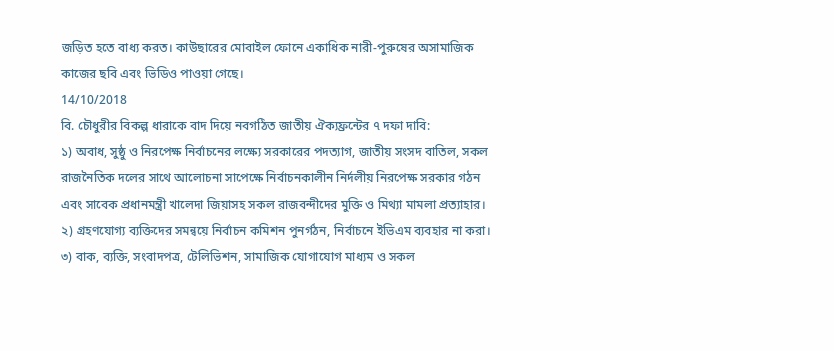জড়িত হতে বাধ্য করত। কাউছারের মোবাইল ফোনে একাধিক নারী-পুরুষের অসামাজিক কাজের ছবি এবং ভিডিও পাওয়া গেছে।
14/10/2018
বি. চৌধুরীর বিকল্প ধারাকে বাদ দিয়ে নবগঠিত জাতীয় ঐক্যফ্রন্টের ৭ দফা দাবি:
১) অবাধ, সুষ্ঠু ও নিরপেক্ষ নির্বাচনের লক্ষ্যে সরকারের পদত্যাগ, জাতীয় সংসদ বাতিল, সকল রাজনৈতিক দলের সাথে আলোচনা সাপেক্ষে নির্বাচনকালীন নির্দলীয় নিরপেক্ষ সরকার গঠন এবং সাবেক প্রধানমন্ত্রী খালেদা জিয়াসহ সকল রাজবন্দীদের মুক্তি ও মিথ্যা মামলা প্রত্যাহার।
২) গ্রহণযোগ্য ব্যক্তিদের সমন্বয়ে নির্বাচন কমিশন পুনর্গঠন, নির্বাচনে ইভিএম ব্যবহার না করা।
৩) বাক, ব্যক্তি, সংবাদপত্র, টেলিভিশন, সামাজিক যোগাযোগ মাধ্যম ও সকল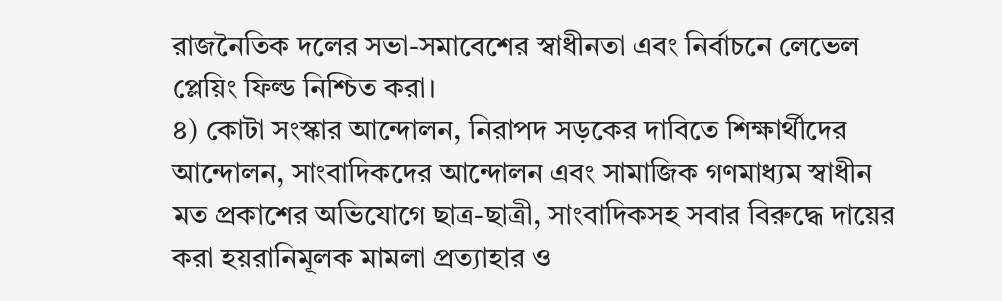রাজনৈতিক দলের সভা-সমাবেশের স্বাধীনতা এবং নির্বাচনে লেভেল প্লেয়িং ফিল্ড নিশ্চিত করা।
৪) কোটা সংস্কার আন্দোলন, নিরাপদ সড়কের দাবিতে শিক্ষার্থীদের আন্দোলন, সাংবাদিকদের আন্দোলন এবং সামাজিক গণমাধ্যম স্বাধীন মত প্রকাশের অভিযোগে ছাত্র-ছাত্রী, সাংবাদিকসহ সবার বিরুদ্ধে দায়ের করা হয়রানিমূলক মামলা প্রত্যাহার ও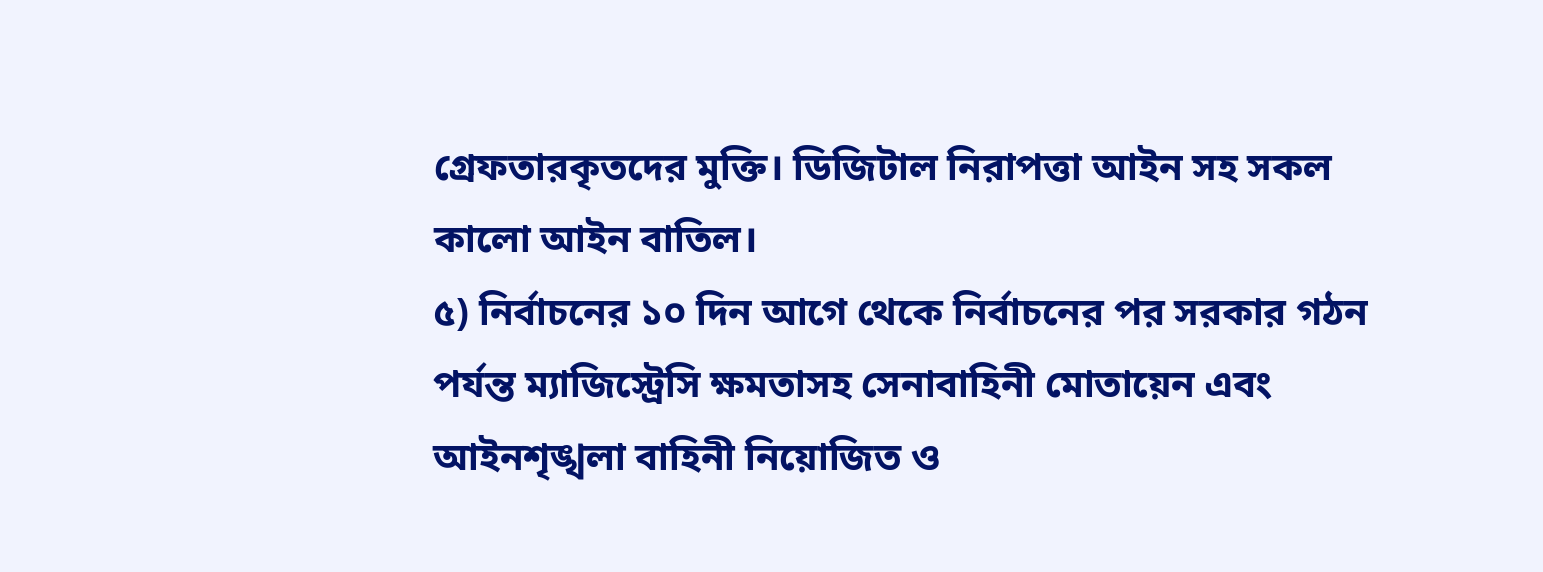গ্রেফতারকৃতদের মুক্তি। ডিজিটাল নিরাপত্তা আইন সহ সকল কালো আইন বাতিল।
৫) নির্বাচনের ১০ দিন আগে থেকে নির্বাচনের পর সরকার গঠন পর্যন্ত ম্যাজিস্ট্রেসি ক্ষমতাসহ সেনাবাহিনী মোতায়েন এবং আইনশৃঙ্খলা বাহিনী নিয়োজিত ও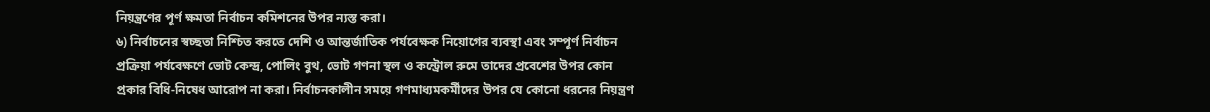নিয়ন্ত্রণের পূর্ণ ক্ষমতা নির্বাচন কমিশনের উপর ন্যস্ত করা।
৬) নির্বাচনের স্বচ্ছতা নিশ্চিত করতে দেশি ও আন্তর্জাতিক পর্যবেক্ষক নিয়োগের ব্যবস্থা এবং সম্পূর্ণ নির্বাচন প্রক্রিয়া পর্যবেক্ষণে ভোট কেন্দ্র, পোলিং বুথ, ভোট গণনা স্থল ও কন্ট্রোল রুমে তাদের প্রবেশের উপর কোন প্রকার বিধি-নিষেধ আরোপ না করা। নির্বাচনকালীন সময়ে গণমাধ্যমকর্মীদের উপর যে কোনো ধরনের নিয়ন্ত্রণ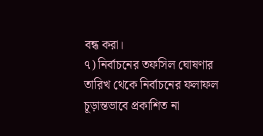বন্ধ করা।
৭) নির্বাচনের তফসিল ঘোষণার তারিখ থেকে নির্বাচনের ফলাফল চূড়ান্তভাবে প্রকাশিত না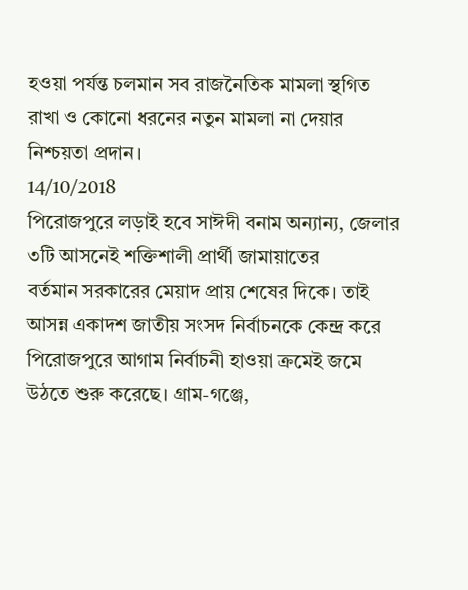হওয়া পর্যন্ত চলমান সব রাজনৈতিক মামলা স্থগিত রাখা ও কোনো ধরনের নতুন মামলা না দেয়ার নিশ্চয়তা প্রদান।
14/10/2018
পিরোজপুরে লড়াই হবে সাঈদী বনাম অন্যান্য, জেলার ৩টি আসনেই শক্তিশালী প্রার্থী জামায়াতের
বর্তমান সরকারের মেয়াদ প্রায় শেষের দিকে। তাই আসন্ন একাদশ জাতীয় সংসদ নির্বাচনকে কেন্দ্র করে পিরোজপুরে আগাম নির্বাচনী হাওয়া ক্রমেই জমে উঠতে শুরু করেছে। গ্রাম-গঞ্জে,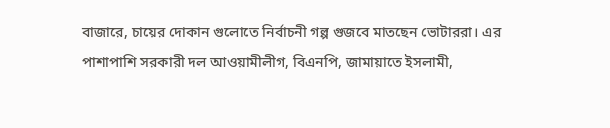বাজারে, চায়ের দোকান গুলোতে নির্বাচনী গল্প গুজবে মাতছেন ভোটাররা। এর পাশাপাশি সরকারী দল আওয়ামীলীগ, বিএনপি, জামায়াতে ইসলামী,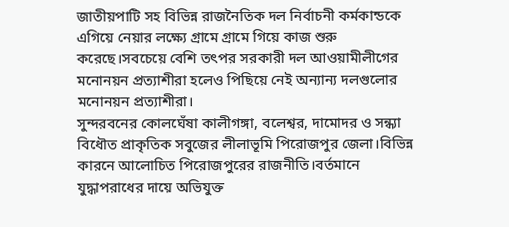জাতীয়পাটি সহ বিভিন্ন রাজনৈতিক দল নির্বাচনী কর্মকান্ডকে এগিয়ে নেয়ার লক্ষ্যে গ্রামে গ্রামে গিয়ে কাজ শুরু করেছে।সবচেয়ে বেশি তৎপর সরকারী দল আওয়ামীলীগের মনোনয়ন প্রত্যাশীরা হলেও পিছিয়ে নেই অন্যান্য দলগুলোর মনোনয়ন প্রত্যাশীরা।
সুন্দরবনের কোলঘেঁষা কালীগঙ্গা, বলেশ্বর, দামোদর ও সন্ধ্যা বিধৌত প্রাকৃতিক সবুজের লীলাভূমি পিরোজপুর জেলা।বিভিন্ন কারনে আলোচিত পিরোজপুরের রাজনীতি।বর্তমানে যুদ্ধাপরাধের দায়ে অভিযুক্ত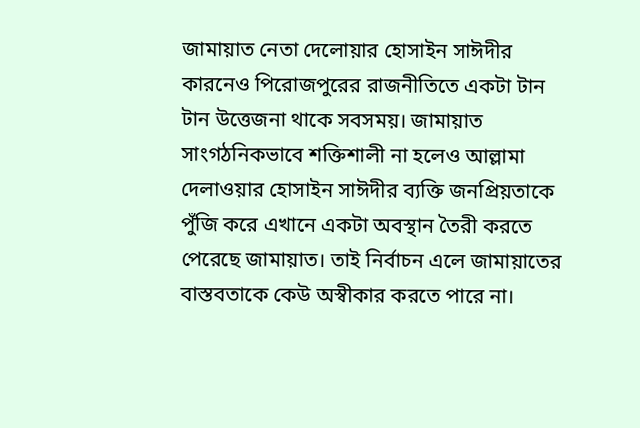জামায়াত নেতা দেলোয়ার হোসাইন সাঈদীর কারনেও পিরোজপুরের রাজনীতিতে একটা টান টান উত্তেজনা থাকে সবসময়। জামায়াত সাংগঠনিকভাবে শক্তিশালী না হলেও আল্লামা দেলাওয়ার হোসাইন সাঈদীর ব্যক্তি জনপ্রিয়তাকে পুঁজি করে এখানে একটা অবস্থান তৈরী করতে পেরেছে জামায়াত। তাই নির্বাচন এলে জামায়াতের বাস্তবতাকে কেউ অস্বীকার করতে পারে না।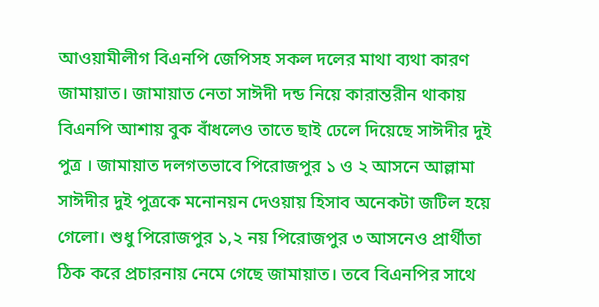আওয়ামীলীগ বিএনপি জেপিসহ সকল দলের মাথা ব্যথা কারণ জামায়াত। জামায়াত নেতা সাঈদী দন্ড নিয়ে কারান্তরীন থাকায় বিএনপি আশায় বুক বাঁধলেও তাতে ছাই ঢেলে দিয়েছে সাঈদীর দুই পুত্র । জামায়াত দলগতভাবে পিরোজপুর ১ ও ২ আসনে আল্লামা সাঈদীর দুই পুত্রকে মনোনয়ন দেওয়ায় হিসাব অনেকটা জটিল হয়ে গেলো। শুধু পিরোজপুর ১,২ নয় পিরোজপুর ৩ আসনেও প্রার্থীতা ঠিক করে প্রচারনায় নেমে গেছে জামায়াত। তবে বিএনপির সাথে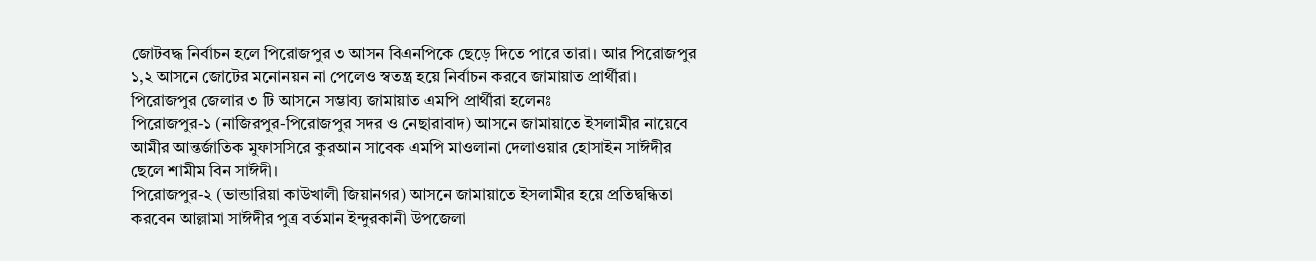জোটবদ্ধ নির্বাচন হলে পিরোজপুর ৩ আসন বিএনপিকে ছেড়ে দিতে পারে তারা। আর পিরোজপুর ১,২ আসনে জোটের মনোনয়ন না পেলেও স্বতন্ত্র হয়ে নির্বাচন করবে জামায়াত প্রার্থীরা।
পিরোজপুর জেলার ৩ টি আসনে সম্ভাব্য জামায়াত এমপি প্রার্থীরা হলেনঃ
পিরোজপুর-১ (নাজিরপুর-পিরোজপুর সদর ও নেছারাবাদ) আসনে জামায়াতে ইসলামীর নায়েবে আমীর আন্তর্জাতিক মুফাসসিরে কুরআন সাবেক এমপি মাওলানা দেলাওয়ার হোসাইন সাঈদীর ছেলে শামীম বিন সাঈদী।
পিরোজপুর-২ (ভান্ডারিয়া কাউখালী জিয়ানগর) আসনে জামায়াতে ইসলামীর হয়ে প্রতিদ্বন্ধিতা করবেন আল্লামা সাঈদীর পুত্র বর্তমান ইন্দুরকানী উপজেলা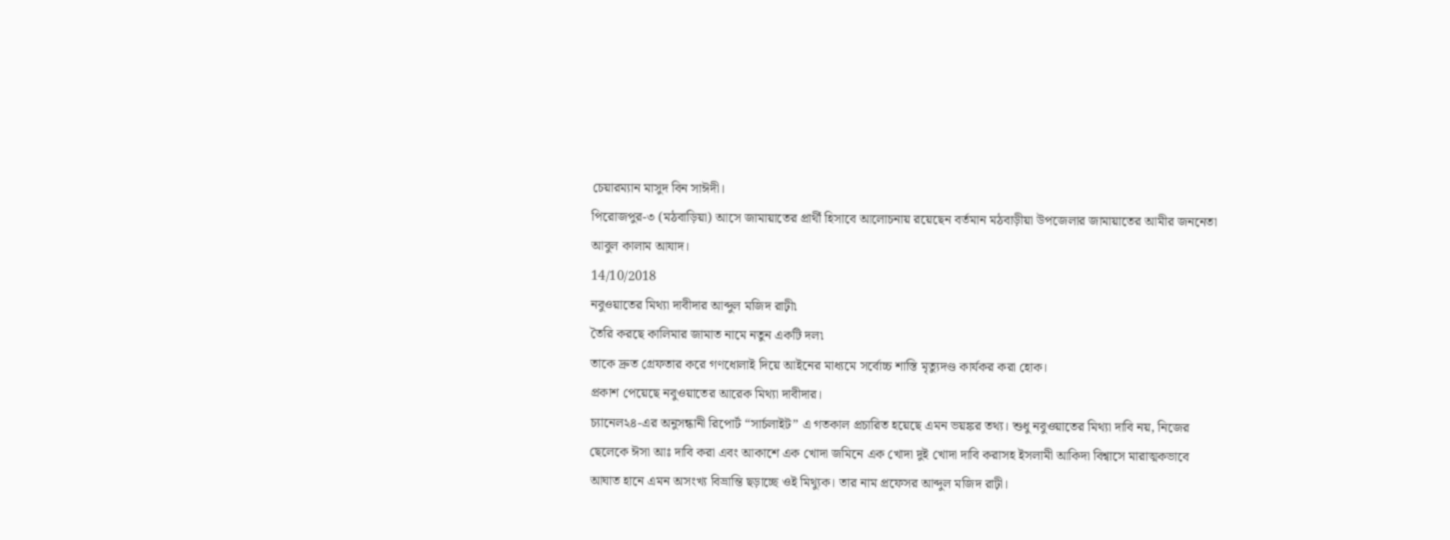চেয়ারম্যান মাসুদ বিন সাঈদী।
পিরোজপুর-৩ (মঠবাড়িয়া) আসে জামায়াতের প্রার্থী হিসাবে আলোচনায় রয়েছেন বর্তমান মঠবাড়ীয়া উপজেলার জামায়াতের আমীর জননেতা আবুল কালাম আযাদ।
14/10/2018
নবুওয়াতের মিথ্যা দাবীদার আব্দুল মজিদ রাঢ়ী৷
তৈরি করছে কালিমার জামাত নামে নতুন একটি দল৷
তাকে দ্রুত গ্রেফতার করে গণধোলাই দিয়ে আইনের মাধ্যমে সর্বোচ্চ শাস্তি মৃত্যুদণ্ড কার্যকর করা হোক।
প্রকাশ পেয়েছে নবুওয়াতের আরেক মিথ্যা দাবীদার।
চ্যানেল২৪-এর অনুসন্ধানী রিপোর্ট “সার্চলাইট” এ গতকাল প্রচারিত হয়েছে এমন ভয়ঙ্কর তথ্য। শুধু নবুওয়াতের মিথ্যা দাবি নয়, নিজের ছেলেকে ঈসা আঃ দাবি করা এবং আকাশে এক খোদা জমিনে এক খোদা দুই খোদা দাবি করাসহ ইসলামী আকিদা বিশ্বাসে মারাত্মকভাবে আঘাত হানে এমন অসংখ্য বিভ্রান্তি ছড়াচ্ছে ওই মিথ্যুক। তার নাম প্রফেসর আব্দুল মজিদ রাঢ়ী।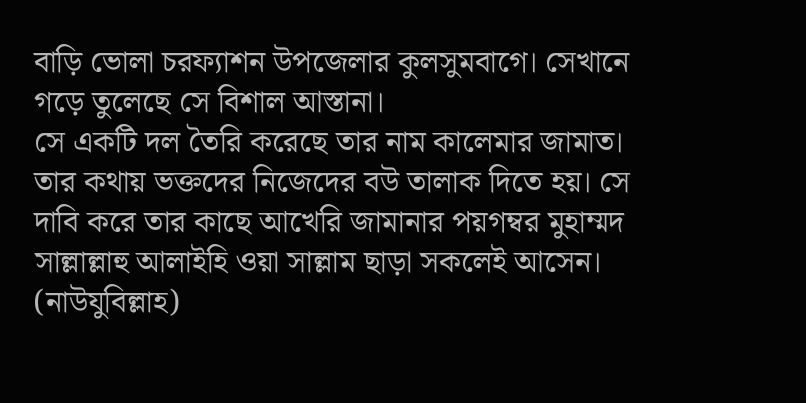বাড়ি ভোলা চরফ্যাশন উপজেলার কুলসুমবাগে। সেখানে গড়ে তুলেছে সে বিশাল আস্তানা।
সে একটি দল তৈরি করেছে তার নাম কালেমার জামাত। তার কথায় ভক্তদের নিজেদের বউ তালাক দিতে হয়। সে দাবি করে তার কাছে আখেরি জামানার পয়গম্বর মুহাম্মদ সাল্লাল্লাহু আলাইহি ওয়া সাল্লাম ছাড়া সকলেই আসেন। (নাউযুবিল্লাহ)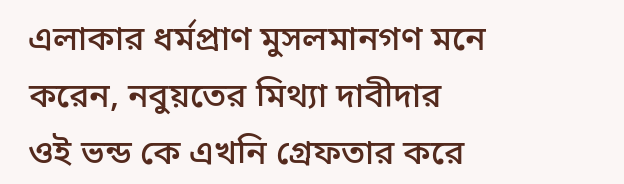এলাকার ধর্মপ্রাণ মুসলমানগণ মনে করেন, নবুয়তের মিথ্যা দাবীদার ওই ভন্ড কে এখনি গ্রেফতার করে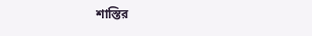শাস্তির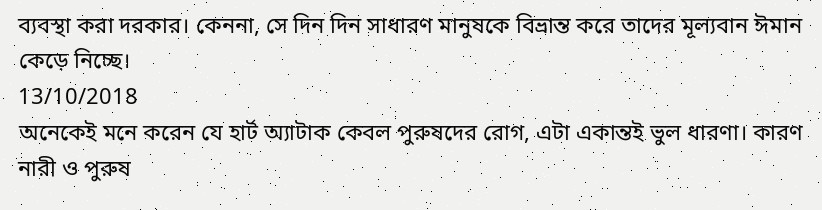ব্যবস্থা করা দরকার। কেননা, সে দিন দিন সাধারণ মানুষকে বিভ্রান্ত করে তাদের মূল্যবান ঈমান কেড়ে নিচ্ছে।
13/10/2018
অনেকেই মনে করেন যে হার্ট অ্যাটাক কেবল পুরুষদের রোগ, এটা একান্তই ভুল ধারণা। কারণ নারী ও পুরুষ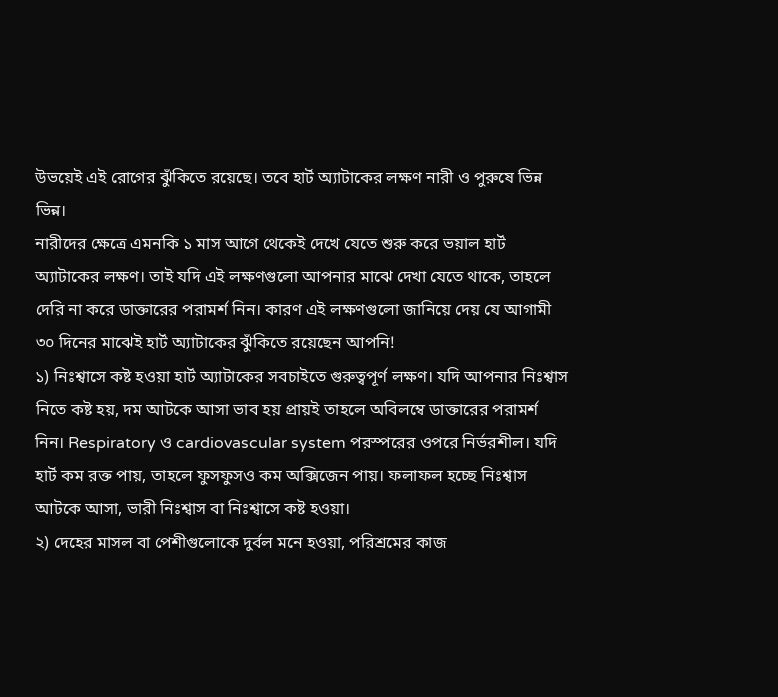উভয়েই এই রোগের ঝুঁকিতে রয়েছে। তবে হার্ট অ্যাটাকের লক্ষণ নারী ও পুরুষে ভিন্ন ভিন্ন।
নারীদের ক্ষেত্রে এমনকি ১ মাস আগে থেকেই দেখে যেতে শুরু করে ভয়াল হার্ট অ্যাটাকের লক্ষণ। তাই যদি এই লক্ষণগুলো আপনার মাঝে দেখা যেতে থাকে, তাহলে দেরি না করে ডাক্তারের পরামর্শ নিন। কারণ এই লক্ষণগুলো জানিয়ে দেয় যে আগামী ৩০ দিনের মাঝেই হার্ট অ্যাটাকের ঝুঁকিতে রয়েছেন আপনি!
১) নিঃশ্বাসে কষ্ট হওয়া হার্ট অ্যাটাকের সবচাইতে গুরুত্বপূর্ণ লক্ষণ। যদি আপনার নিঃশ্বাস নিতে কষ্ট হয়, দম আটকে আসা ভাব হয় প্রায়ই তাহলে অবিলম্বে ডাক্তারের পরামর্শ নিন। Respiratory ও cardiovascular system পরস্পরের ওপরে নির্ভরশীল। যদি হার্ট কম রক্ত পায়, তাহলে ফুসফুসও কম অক্সিজেন পায়। ফলাফল হচ্ছে নিঃশ্বাস আটকে আসা, ভারী নিঃশ্বাস বা নিঃশ্বাসে কষ্ট হওয়া।
২) দেহের মাসল বা পেশীগুলোকে দুর্বল মনে হওয়া, পরিশ্রমের কাজ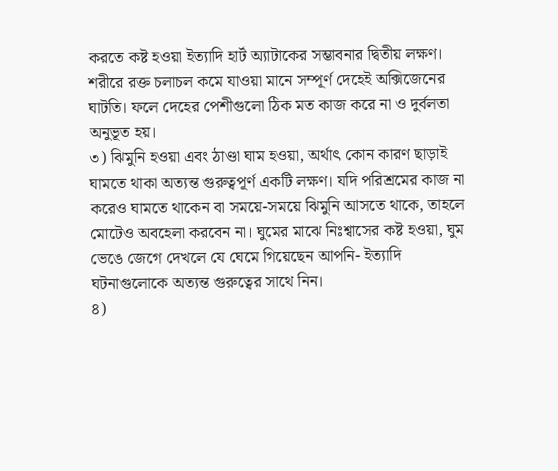করতে কষ্ট হওয়া ইত্যাদি হার্ট অ্যাটাকের সম্ভাবনার দ্বিতীয় লক্ষণ। শরীরে রক্ত চলাচল কমে যাওয়া মানে সম্পূর্ণ দেহেই অক্সিজেনের ঘাটতি। ফলে দেহের পেশীগুলো ঠিক মত কাজ করে না ও দুর্বলতা অনুভূত হয়।
৩) ঝিমুনি হওয়া এবং ঠাণ্ডা ঘাম হওয়া, অর্থাৎ কোন কারণ ছাড়াই ঘামতে থাকা অত্যন্ত গুরুত্বপূর্ণ একটি লক্ষণ। যদি পরিশ্রমের কাজ না করেও ঘামতে থাকেন বা সময়ে-সময়ে ঝিমুনি আসতে থাকে, তাহলে মোটেও অবহেলা করবেন না। ঘুমের মাঝে নিঃশ্বাসের কষ্ট হওয়া, ঘুম ভেঙে জেগে দেখলে যে ঘেমে গিয়েছেন আপনি- ইত্যাদি ঘটনাগুলোকে অত্যন্ত গুরুত্বের সাথে নিন।
৪)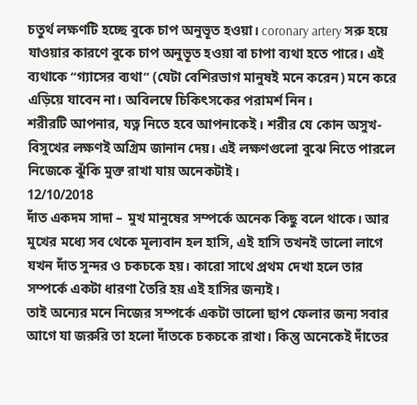চতুর্থ লক্ষণটি হচ্ছে বুকে চাপ অনুভূত হওয়া। coronary artery সরু হয়ে যাওয়ার কারণে বুকে চাপ অনুভূত হওয়া বা চাপা ব্যথা হতে পারে। এই ব্যথাকে “গ্যাসের ব্যথা” (যেটা বেশিরভাগ মানুষই মনে করেন) মনে করে এড়িয়ে যাবেন না। অবিলম্বে চিকিৎসকের পরামর্শ নিন।
শরীরটি আপনার, যত্ন নিতে হবে আপনাকেই। শরীর যে কোন অসুখ-বিসুখের লক্ষণই অগ্রিম জানান দেয়। এই লক্ষণগুলো বুঝে নিতে পারলে নিজেকে ঝুঁকি মুক্ত রাখা যায় অনেকটাই।
12/10/2018
দাঁত একদম সাদা – মুখ মানুষের সম্পর্কে অনেক কিছু বলে থাকে। আর মুখের মধ্যে সব থেকে মূল্যবান হল হাসি, এই হাসি তখনই ভালো লাগে যখন দাঁত সুন্দর ও চকচকে হয়। কারো সাথে প্রথম দেখা হলে তার সম্পর্কে একটা ধারণা তৈরি হয় এই হাসির জন্যই।
তাই অন্যের মনে নিজের সম্পর্কে একটা ভালো ছাপ ফেলার জন্য সবার আগে যা জরুরি তা হলো দাঁতকে চকচকে রাখা। কিন্তু অনেকেই দাঁতের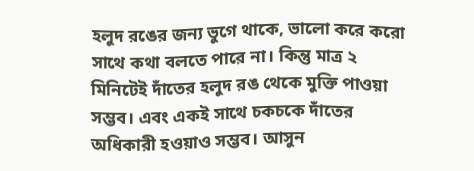হলুদ রঙের জন্য ভুগে থাকে, ভালো করে করো সাথে কথা বলতে পারে না। কিন্তু মাত্র ২ মিনিটেই দাঁতের হলুদ রঙ থেকে মুক্তি পাওয়া সম্ভব। এবং একই সাথে চকচকে দাঁতের অধিকারী হওয়াও সম্ভব। আসুন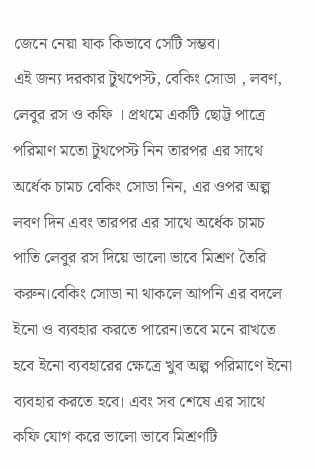জেনে নেয়া যাক কিভাবে সেটি সম্ভব।
এই জন্য দরকার টুথপেস্ট, বেকিং সোডা , লবণ, লেবুর রস ও কফি । প্রথমে একটি ছোট্ট পাত্রে পরিমাণ মতো টুথপেস্ট নিন তারপর এর সাথে অর্ধেক চামচ বেকিং সোডা নিন, এর ওপর অল্প লবণ দিন এবং তারপর এর সাথে অর্ধেক চামচ পাতি লেবুর রস দিয়ে ভালো ভাবে মিশ্রণ তৈরি করুন।বেকিং সোডা না থাকলে আপনি এর বদলে ইনো ও ব্যবহার করতে পারেন।তবে মনে রাখতে হবে ইনো ব্যবহারের ক্ষেত্রে খুব অল্প পরিমাণে ইনো ব্যবহার করতে হবে। এবং সব শেষে এর সাথে কফি যোগ করে ভালো ভাবে মিশ্রণটি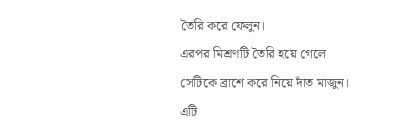তৈরি করে ফেলুন।
এরপর মিশ্রণটি তৈরি হয়ে গেলে সেটিকে ব্রাশে করে নিয়ে দাঁত মাজুন। এটি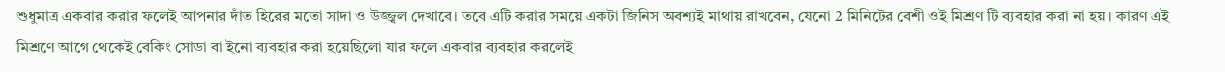শুধুমাত্র একবার করার ফলেই আপনার দাঁত হিরের মতো সাদা ও উজ্জ্বল দেখাবে। তবে এটি করার সময়ে একটা জিনিস অবশ্যই মাথায় রাখবেন, যেনো 2 মিনিটের বেশী ওই মিশ্রণ টি ব্যবহার করা না হয়। কারণ এই মিশ্রণে আগে থেকেই বেকিং সোডা বা ইনো ব্যবহার করা হয়েছিলো যার ফলে একবার ব্যবহার করলেই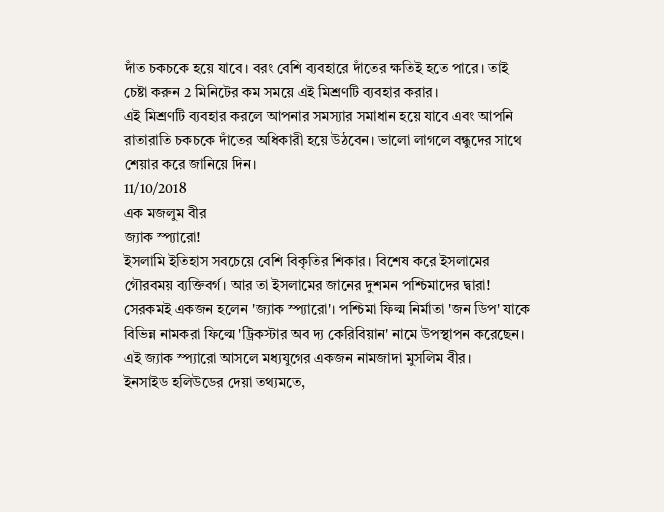দাঁত চকচকে হয়ে যাবে। বরং বেশি ব্যবহারে দাঁতের ক্ষতিই হতে পারে। তাই চেষ্টা করুন 2 মিনিটের কম সময়ে এই মিশ্রণটি ব্যবহার করার।
এই মিশ্রণটি ব্যবহার করলে আপনার সমস্যার সমাধান হয়ে যাবে এবং আপনি রাতারাতি চকচকে দাঁতের অধিকারী হয়ে উঠবেন। ভালো লাগলে বন্ধুদের সাথে শেয়ার করে জানিয়ে দিন।
11/10/2018
এক মজলুম বীর
জ্যাক স্প্যারো!
ইসলামি ইতিহাস সবচেয়ে বেশি বিকৃতির শিকার। বিশেষ করে ইসলামের গৌরবময় ব্যক্তিবর্গ। আর তা ইসলামের জানের দুশমন পশ্চিমাদের দ্বারা! সেরকমই একজন হলেন 'জ্যাক স্প্যারো'। পশ্চিমা ফিল্ম নির্মাতা 'জন ডিপ' যাকে বিভিন্ন নামকরা ফিল্মে 'ট্রিকস্টার অব দ্য কেরিবিয়ান' নামে উপস্থাপন করেছেন। এই জ্যাক স্প্যারো আসলে মধ্যযুগের একজন নামজাদা মুসলিম বীর।
ইনসাইড হলিউডের দেয়া তথ্যমতে,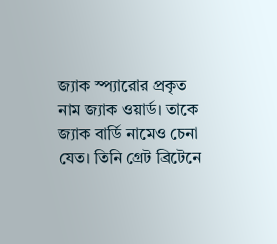জ্যাক স্প্যারোর প্রকৃত নাম জ্যাক ওয়ার্ড। তাকে জ্যাক বার্ডি নামেও চেনা যেত। তিনি গ্রেট ব্রিটেনে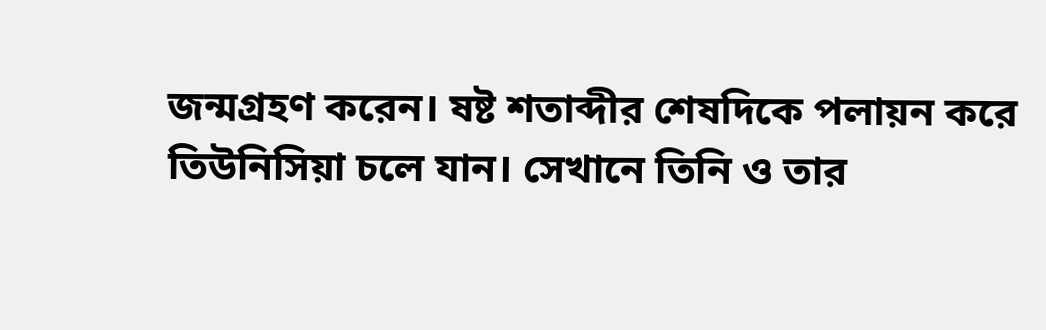জন্মগ্রহণ করেন। ষষ্ট শতাব্দীর শেষদিকে পলায়ন করে তিউনিসিয়া চলে যান। সেখানে তিনি ও তার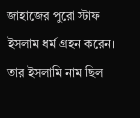জাহাজের পুরো স্টাফ ইসলাম ধর্ম গ্রহন করেন। তার ইসলামি নাম ছিল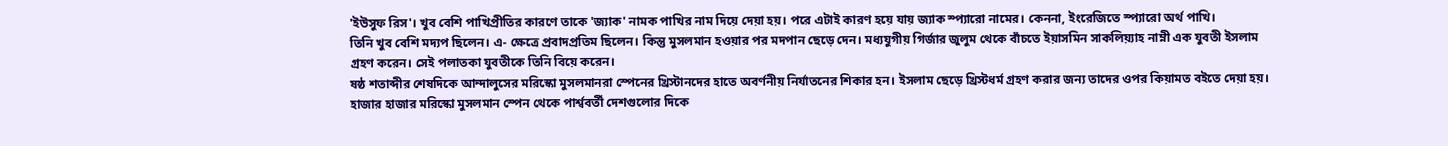'ইউসুফ রিস'। খুব বেশি পাখিপ্রীতির কারণে তাকে 'জ্যাক' নামক পাখির নাম দিয়ে দেয়া হয়। পরে এটাই কারণ হয়ে যায় জ্যাক স্প্যারো নামের। কেননা, ইংরেজিতে স্প্যারো অর্থ পাখি।
তিনি খুব বেশি মদ্যপ ছিলেন। এ- ক্ষেত্রে প্রবাদপ্রতিম ছিলেন। কিন্তু মুসলমান হওয়ার পর মদপান ছেড়ে দেন। মধ্যযুগীয় গির্জার জুলুম থেকে বাঁচতে ইয়াসমিন সাকলিয়্যাহ নাম্নী এক যুবতী ইসলাম গ্রহণ করেন। সেই পলাতকা যুবতীকে তিনি বিয়ে করেন।
ষষ্ঠ শতাব্দীর শেষদিকে আন্দালুসের মরিস্কো মুসলমানরা স্পেনের খ্রিস্টানদের হাতে অবর্ণনীয় নির্যাতনের শিকার হন। ইসলাম ছেড়ে খ্রিস্টধর্ম গ্রহণ করার জন্য তাদের ওপর কিয়ামত বইতে দেয়া হয়। হাজার হাজার মরিস্কো মুসলমান স্পেন থেকে পার্শ্ববর্তী দেশগুলোর দিকে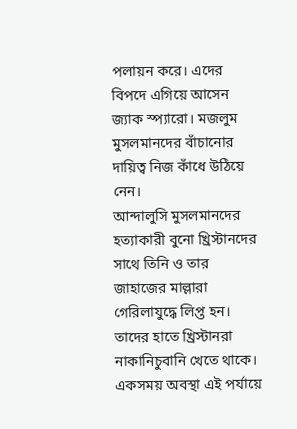পলায়ন করে। এদের বিপদে এগিয়ে আসেন জ্যাক স্প্যারো। মজলুম মুসলমানদের বাঁচানোর দায়িত্ব নিজ কাঁধে উঠিয়ে নেন।
আন্দালুসি মুসলমানদের হত্যাকারী বুনো খ্রিস্টানদের সাথে তিনি ও তার জাহাজের মাল্লারা গেরিলাযুদ্ধে লিপ্ত হন। তাদের হাতে খ্রিস্টানরা নাকানিচুবানি খেতে থাকে। একসময় অবস্থা এই পর্যায়ে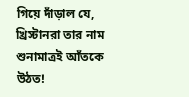গিয়ে দাঁড়াল যে, খ্রিস্টানরা তার নাম শুনামাত্রই আঁতকে উঠত!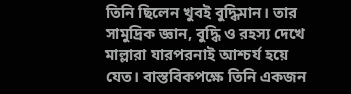তিনি ছিলেন খুবই বুদ্ধিমান। তার সামুদ্রিক জ্ঞান, বুদ্ধি ও রহস্য দেখে মাল্লারা যারপরনাই আশ্চর্য হয়ে যেত। বাস্তবিকপক্ষে তিনি একজন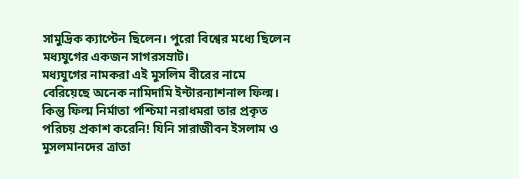সামুদ্রিক ক্যাপ্টেন ছিলেন। পুরো বিশ্বের মধ্যে ছিলেন মধ্যযুগের একজন সাগরসম্রাট।
মধ্যযুগের নামকরা এই মুসলিম বীরের নামে বেরিয়েছে অনেক নামিদামি ইন্টারন্যাশনাল ফিল্ম। কিন্তু ফিল্ম নির্মাতা পশ্চিমা নরাধমরা তার প্রকৃত পরিচয় প্রকাশ করেনি! যিনি সারাজীবন ইসলাম ও মুসলমানদের ত্রাতা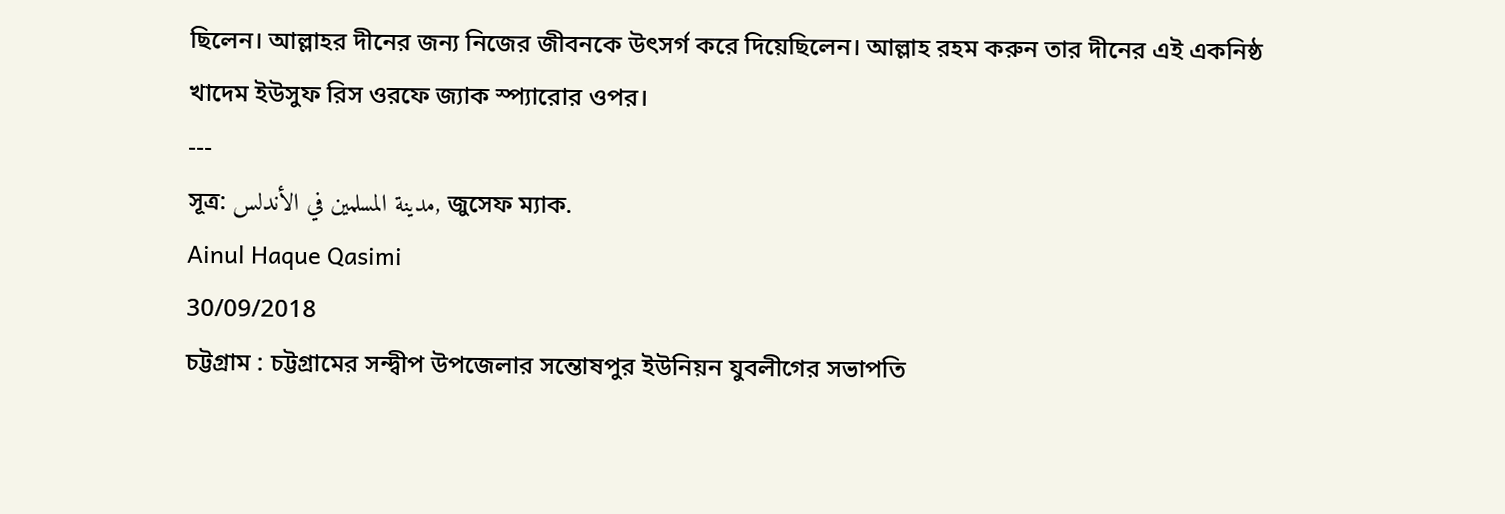ছিলেন। আল্লাহর দীনের জন্য নিজের জীবনকে উৎসর্গ করে দিয়েছিলেন। আল্লাহ রহম করুন তার দীনের এই একনিষ্ঠ খাদেম ইউসুফ রিস ওরফে জ্যাক স্প্যারোর ওপর।
---
সূত্র: مدينة المسلمين في الأندلس, জুসেফ ম্যাক.
Ainul Haque Qasimi
30/09/2018
চট্টগ্রাম : চট্টগ্রামের সন্দ্বীপ উপজেলার সন্তোষপুর ইউনিয়ন যুবলীগের সভাপতি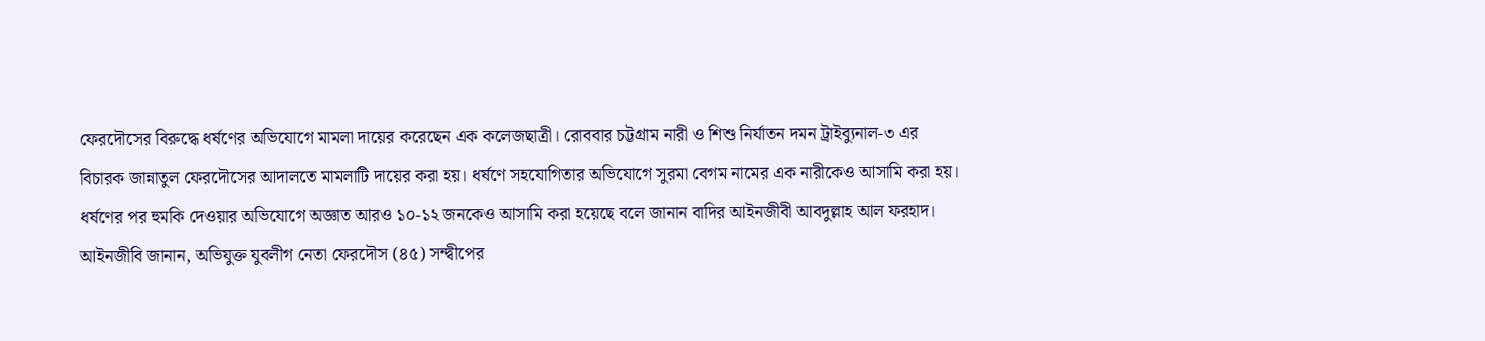ফেরদৌসের বিরুদ্ধে ধর্ষণের অভিযোগে মামলা দায়ের করেছেন এক কলেজছাত্রী। রোববার চট্টগ্রাম নারী ও শিশু নির্যাতন দমন ট্রাইব্যুনাল-৩ এর বিচারক জান্নাতুল ফেরদৌসের আদালতে মামলাটি দায়ের করা হয়। ধর্ষণে সহযোগিতার অভিযোগে সুরমা বেগম নামের এক নারীকেও আসামি করা হয়। ধর্ষণের পর হুমকি দেওয়ার অভিযোগে অজ্ঞাত আরও ১০-১২ জনকেও আসামি করা হয়েছে বলে জানান বাদির আইনজীবী আবদুল্লাহ আল ফরহাদ।
আইনজীবি জানান, অভিযুক্ত যুবলীগ নেতা ফেরদৌস (৪৫) সন্দ্বীপের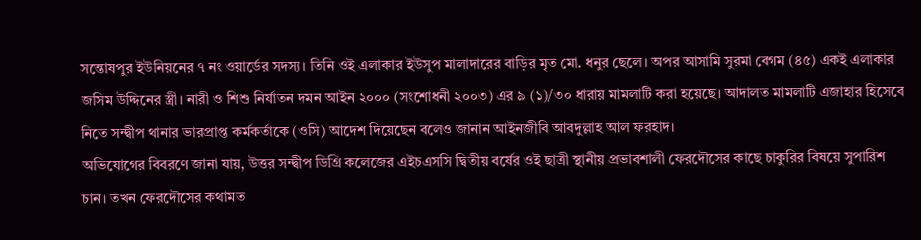সন্তোষপুর ইউনিয়নের ৭ নং ওয়ার্ডের সদস্য। তিনি ওই এলাকার ইউসুপ মালাদারের বাড়ির মৃত মো. ধনুর ছেলে। অপর আসামি সুরমা বেগম (৪৫) একই এলাকার জসিম উদ্দিনের স্ত্রী। নারী ও শিশু নির্যাতন দমন আইন ২০০০ (সংশোধনী ২০০৩) এর ৯ (১)/৩০ ধারায় মামলাটি করা হয়েছে। আদালত মামলাটি এজাহার হিসেবে নিতে সন্দ্বীপ থানার ভারপ্রাপ্ত কর্মকর্তাকে (ওসি) আদেশ দিয়েছেন বলেও জানান আইনজীবি আবদুল্লাহ আল ফরহাদ।
অভিযোগের বিবরণে জানা যায়, উত্তর সন্দ্বীপ ডিগ্রি কলেজের এইচএসসি দ্বিতীয় বর্ষের ওই ছাত্রী স্থানীয় প্রভাবশালী ফেরদৌসের কাছে চাকুরির বিষয়ে সুপারিশ চান। তখন ফেরদৌসের কথামত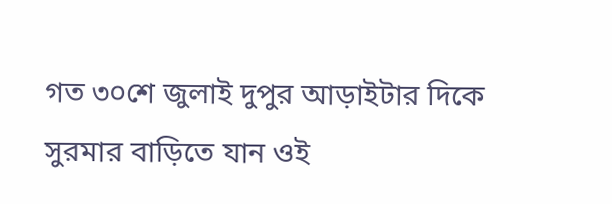গত ৩০শে জুলাই দুপুর আড়াইটার দিকে সুরমার বাড়িতে যান ওই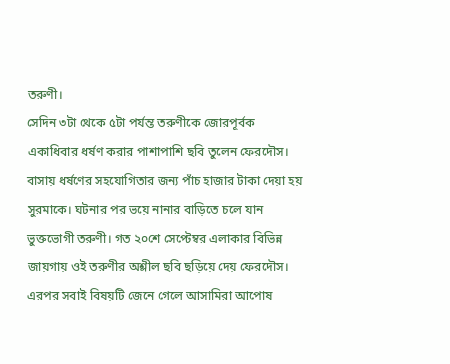তরুণী।
সেদিন ৩টা থেকে ৫টা পর্যন্ত তরুণীকে জোরপূর্বক একাধিবার ধর্ষণ করার পাশাপাশি ছবি তুলেন ফেরদৌস। বাসায় ধর্ষণের সহযোগিতার জন্য পাঁচ হাজার টাকা দেয়া হয় সুরমাকে। ঘটনার পর ভয়ে নানার বাড়িতে চলে যান ভুক্তভোগী তরুণী। গত ২০শে সেপ্টেম্বর এলাকার বিভিন্ন জায়গায় ওই তরুণীর অশ্লীল ছবি ছড়িয়ে দেয় ফেরদৌস। এরপর সবাই বিষয়টি জেনে গেলে আসামিরা আপোষ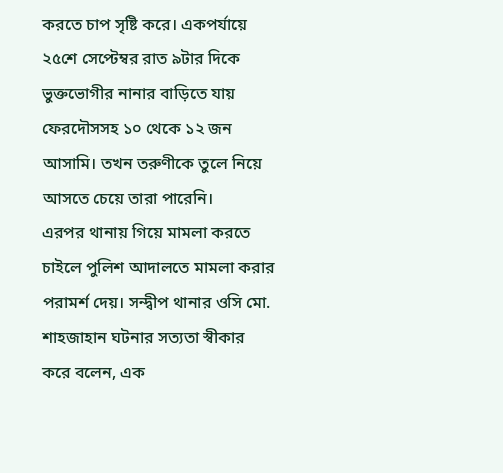করতে চাপ সৃষ্টি করে। একপর্যায়ে ২৫শে সেপ্টেম্বর রাত ৯টার দিকে ভুক্তভোগীর নানার বাড়িতে যায় ফেরদৌসসহ ১০ থেকে ১২ জন আসামি। তখন তরুণীকে তুলে নিয়ে আসতে চেয়ে তারা পারেনি।
এরপর থানায় গিয়ে মামলা করতে চাইলে পুলিশ আদালতে মামলা করার পরামর্শ দেয়। সন্দ্বীপ থানার ওসি মো. শাহজাহান ঘটনার সত্যতা স্বীকার করে বলেন, এক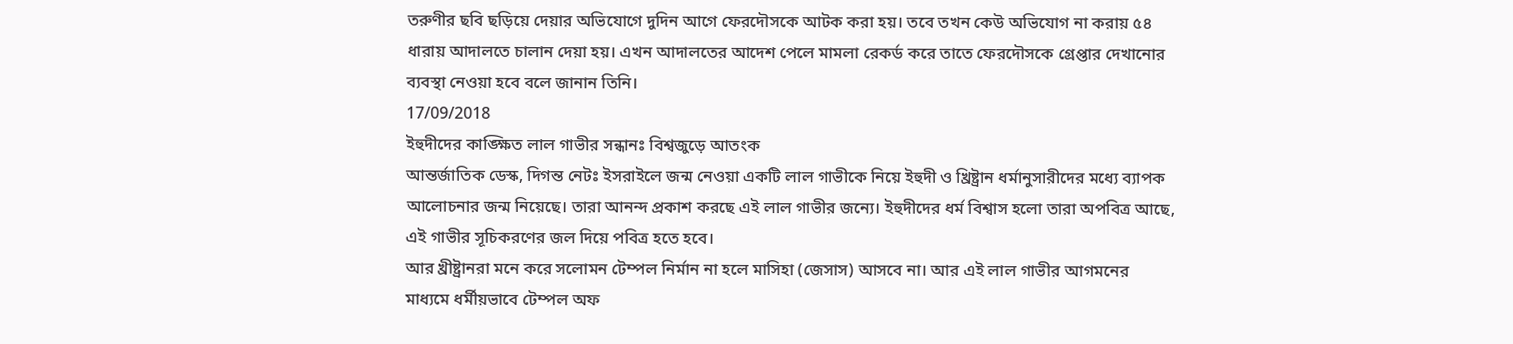তরুণীর ছবি ছড়িয়ে দেয়ার অভিযোগে দুদিন আগে ফেরদৌসকে আটক করা হয়। তবে তখন কেউ অভিযোগ না করায় ৫৪ ধারায় আদালতে চালান দেয়া হয়। এখন আদালতের আদেশ পেলে মামলা রেকর্ড করে তাতে ফেরদৌসকে গ্রেপ্তার দেখানোর ব্যবস্থা নেওয়া হবে বলে জানান তিনি।
17/09/2018
ইহুদীদের কাঙ্ক্ষিত লাল গাভীর সন্ধানঃ বিশ্বজুড়ে আতংক
আন্তর্জাতিক ডেস্ক, দিগন্ত নেটঃ ইসরাইলে জন্ম নেওয়া একটি লাল গাভীকে নিয়ে ইহুদী ও খ্রিষ্ট্রান ধর্মানুসারীদের মধ্যে ব্যাপক আলোচনার জন্ম নিয়েছে। তারা আনন্দ প্রকাশ করছে এই লাল গাভীর জন্যে। ইহুদীদের ধর্ম বিশ্বাস হলো তারা অপবিত্র আছে, এই গাভীর সূচিকরণের জল দিয়ে পবিত্র হতে হবে।
আর খ্রীষ্ট্রানরা মনে করে সলোমন টেম্পল নির্মান না হলে মাসিহা (জেসাস) আসবে না। আর এই লাল গাভীর আগমনের মাধ্যমে ধর্মীয়ভাবে টেম্পল অফ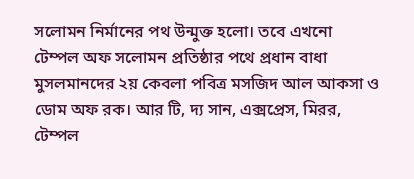সলোমন নির্মানের পথ উন্মুক্ত হলো। তবে এখনো টেম্পল অফ সলোমন প্রতিষ্ঠার পথে প্রধান বাধা মুসলমানদের ২য় কেবলা পবিত্র মসজিদ আল আকসা ও ডোম অফ রক। আর টি, দ্য সান, এক্সপ্রেস, মিরর, টেম্পল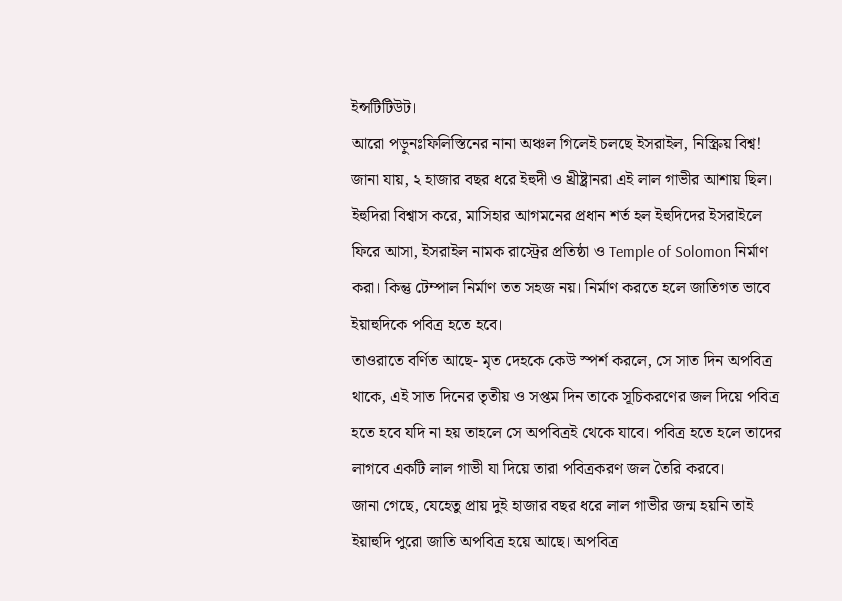ইন্সটিটিউট।
আরো পড়ুনঃফিলিস্তিনের নানা অঞ্চল গিলেই চলছে ইসরাইল, নিস্ক্রিয় বিশ্ব!
জানা যায়, ২ হাজার বছর ধরে ইহুদী ও খ্রীষ্ট্রানরা এই লাল গাভীর আশায় ছিল। ইহুদিরা বিশ্বাস করে, মাসিহার আগমনের প্রধান শর্ত হল ইহুদিদের ইসরাইলে ফিরে আসা, ইসরাইল নামক রাস্ট্রের প্রতিষ্ঠা ও Temple of Solomon নির্মাণ করা। কিন্তু টেম্পাল নির্মাণ তত সহজ নয়। নির্মাণ করতে হলে জাতিগত ভাবে ইয়াহুদিকে পবিত্র হতে হবে।
তাওরাতে বর্ণিত আছে- মৃত দেহকে কেউ স্পর্শ করলে, সে সাত দিন অপবিত্র থাকে, এই সাত দিনের তৃতীয় ও সপ্তম দিন তাকে সূচিকরণের জল দিয়ে পবিত্র হতে হবে যদি না হয় তাহলে সে অপবিত্রই থেকে যাবে। পবিত্র হতে হলে তাদের লাগবে একটি লাল গাভী যা দিয়ে তারা পবিত্রকরণ জল তৈরি করবে।
জানা গেছে, যেহেতু প্রায় দুই হাজার বছর ধরে লাল গাভীর জন্ম হয়নি তাই ইয়াহুদি পুরো জাতি অপবিত্র হয়ে আছে। অপবিত্র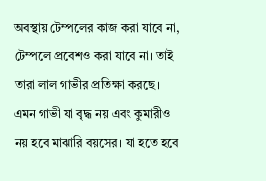অবস্থায় টেম্পলের কাজ করা যাবে না, টেম্পলে প্রবেশও করা যাবে না। তাই তারা লাল গাভীর প্রতিক্ষা করছে। এমন গাভী যা বৃদ্ধ নয় এবং কুমারীও নয় হবে মাঝারি বয়সের। যা হতে হবে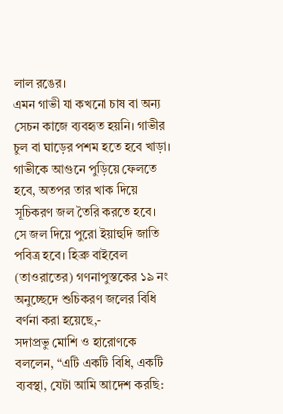লাল রঙের।
এমন গাভী যা কখনো চাষ বা অন্য সেচন কাজে ব্যবহৃত হয়নি। গাভীর চুল বা ঘাড়ের পশম হতে হবে খাড়া। গাভীকে আগুনে পুড়িয়ে ফেলতে হবে, অতপর তার খাক দিয়ে সূচিকরণ জল তৈরি করতে হবে। সে জল দিয়ে পুরো ইয়াহুদি জাতি পবিত্র হবে। হিব্রু বাইবেল (তাওরাতের) গণনাপুস্তকের ১৯ নং অনুচ্ছেদে শুচিকরণ জলের বিধি বর্ণনা করা হয়েছে,-
সদাপ্রভু মোশি ও হারোণকে বললেন, “এটি একটি বিধি, একটি ব্যবস্থা, যেটা আমি আদেশ করছি: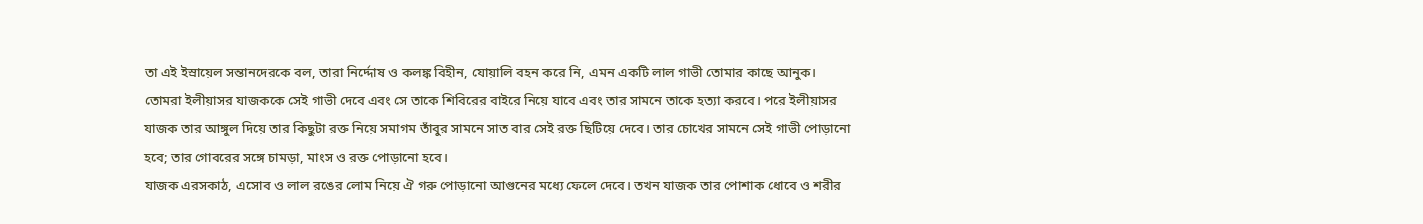তা এই ইস্রায়েল সন্তানদেরকে বল, তারা নির্দ্দোষ ও কলঙ্ক বিহীন, যোয়ালি বহন করে নি, এমন একটি লাল গাভী তোমার কাছে আনুক।
তোমরা ইলীয়াসর যাজককে সেই গাভী দেবে এবং সে তাকে শিবিরের বাইরে নিয়ে যাবে এবং তার সামনে তাকে হত্যা করবে। পরে ইলীয়াসর যাজক তার আঙ্গুল দিয়ে তার কিছুটা রক্ত নিয়ে সমাগম তাঁবুর সামনে সাত বার সেই রক্ত ছিটিয়ে দেবে। তার চোখের সামনে সেই গাভী পোড়ানো হবে; তার গোবরের সঙ্গে চামড়া, মাংস ও রক্ত পোড়ানো হবে।
যাজক এরসকাঠ, এসোব ও লাল রঙের লোম নিয়ে ঐ গরু পোড়ানো আগুনের মধ্যে ফেলে দেবে। তখন যাজক তার পোশাক ধোবে ও শরীর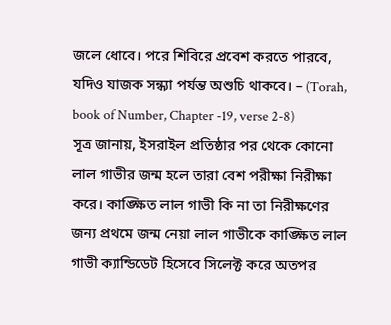জলে ধোবে। পরে শিবিরে প্রবেশ করতে পারবে, যদিও যাজক সন্ধ্যা পর্যন্ত অশুচি থাকবে। – (Torah, book of Number, Chapter -19, verse 2-8)
সূত্র জানায়, ইসরাইল প্রতিষ্ঠার পর থেকে কোনো লাল গাভীর জন্ম হলে তারা বেশ পরীক্ষা নিরীক্ষা করে। কাঙ্ক্ষিত লাল গাভী কি না তা নিরীক্ষণের জন্য প্রথমে জন্ম নেয়া লাল গাভীকে কাঙ্ক্ষিত লাল গাভী ক্যান্ডিডেট হিসেবে সিলেক্ট করে অতপর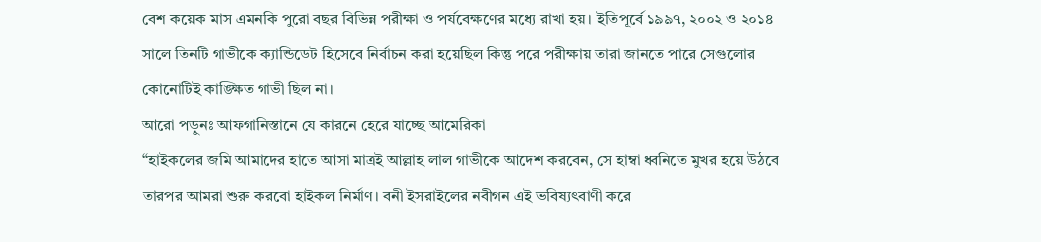বেশ কয়েক মাস এমনকি পুরো বছর বিভিন্ন পরীক্ষা ও পর্যবেক্ষণের মধ্যে রাখা হয়। ইতিপূর্বে ১৯৯৭, ২০০২ ও ২০১৪ সালে তিনটি গাভীকে ক্যান্ডিডেট হিসেবে নির্বাচন করা হয়েছিল কিন্তু পরে পরীক্ষায় তারা জানতে পারে সেগুলোর কোনোটিই কাঙ্ক্ষিত গাভী ছিল না।
আরো পড়ুনঃ আফগানিস্তানে যে কারনে হেরে যাচ্ছে আমেরিকা
“হাইকলের জমি আমাদের হাতে আসা মাত্রই আল্লাহ লাল গাভীকে আদেশ করবেন, সে হাম্বা ধ্বনিতে মুখর হয়ে উঠবে তারপর আমরা শুরু করবো হাইকল নির্মাণ। বনী ইসরাইলের নবীগন এই ভবিষ্যৎবাণী করে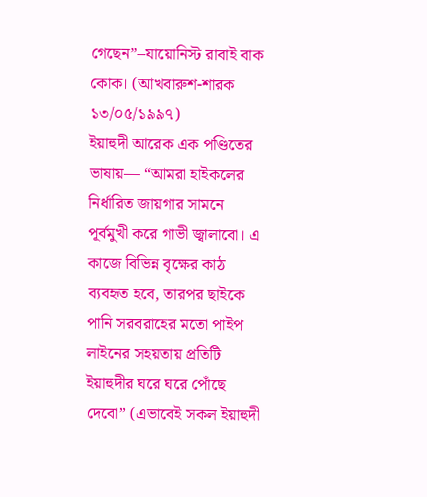গেছেন”–যায়োনিস্ট রাবাই বাক কোক। (আখবারুশ-শারক ১৩/০৫/১৯৯৭)
ইয়াহুদী আরেক এক পণ্ডিতের ভাষায়— “আমরা হাইকলের নির্ধারিত জায়গার সামনে পূর্বমুখী করে গাভী জ্বালাবো। এ কাজে বিভিন্ন বৃক্ষের কাঠ ব্যবহৃত হবে, তারপর ছাইকে পানি সরবরাহের মতো পাইপ লাইনের সহয়তায় প্রতিটি ইয়াহুদীর ঘরে ঘরে পোঁছে দেবো” (এভাবেই সকল ইয়াহুদী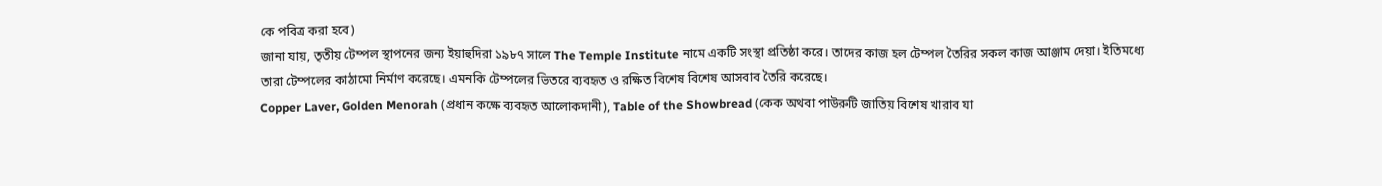কে পবিত্র করা হবে)
জানা যায়, তৃতীয় টেম্পল স্থাপনের জন্য ইয়াহুদিরা ১৯৮৭ সালে The Temple Institute নামে একটি সংস্থা প্রতিষ্ঠা করে। তাদের কাজ হল টেম্পল তৈরির সকল কাজ আঞ্জাম দেয়া। ইতিমধ্যে তারা টেম্পলের কাঠামো নির্মাণ করেছে। এমনকি টেম্পলের ভিতরে ব্যবহৃত ও রক্ষিত বিশেষ বিশেষ আসবাব তৈরি করেছে।
Copper Laver, Golden Menorah (প্রধান কক্ষে ব্যবহৃত আলোকদানী), Table of the Showbread (কেক অথবা পাউরুটি জাতিয় বিশেষ খারাব যা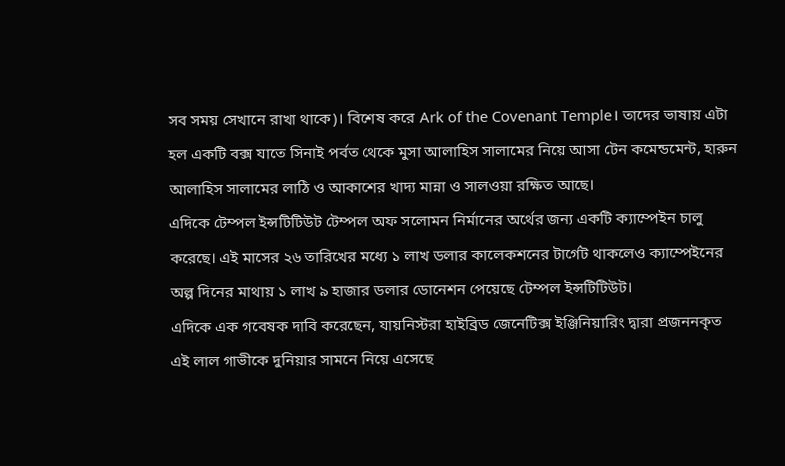সব সময় সেখানে রাখা থাকে)। বিশেষ করে Ark of the Covenant Temple। তাদের ভাষায় এটা হল একটি বক্স যাতে সিনাই পর্বত থেকে মুসা আলাহিস সালামের নিয়ে আসা টেন কমেন্ডমেন্ট, হারুন আলাহিস সালামের লাঠি ও আকাশের খাদ্য মান্না ও সালওয়া রক্ষিত আছে।
এদিকে টেম্পল ইন্সটিটিউট টেম্পল অফ সলোমন নির্মানের অর্থের জন্য একটি ক্যাম্পেইন চালু করেছে। এই মাসের ২৬ তারিখের মধ্যে ১ লাখ ডলার কালেকশনের টার্গেট থাকলেও ক্যাম্পেইনের অল্প দিনের মাথায় ১ লাখ ৯ হাজার ডলার ডোনেশন পেয়েছে টেম্পল ইন্সটিটিউট।
এদিকে এক গবেষক দাবি করেছেন, যায়নিস্টরা হাইব্রিড জেনেটিক্স ইঞ্জিনিয়ারিং দ্বারা প্রজননকৃত এই লাল গাভীকে দুনিয়ার সামনে নিয়ে এসেছে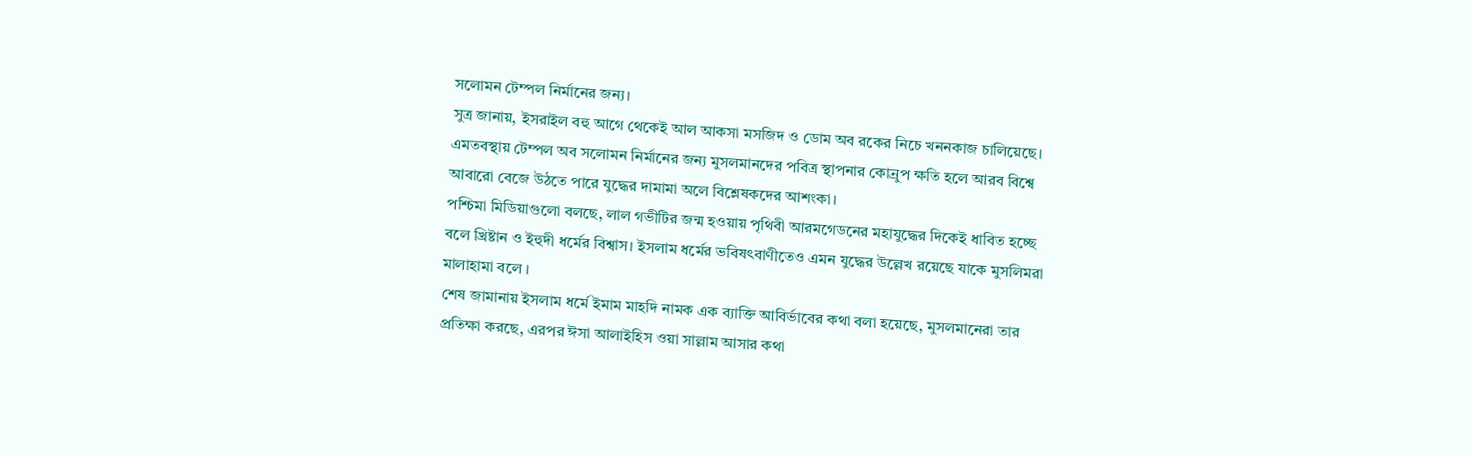সলোমন টেম্পল নির্মানের জন্য।
সুত্র জানায়, ইসরাইল বহু আগে থেকেই আল আকসা মসজিদ ও ডোম অব রকের নিচে খননকাজ চালিয়েছে। এমতবস্থায় টেম্পল অব সলোমন নির্মানের জন্য মুসলমানদের পবিত্র স্থাপনার কোন্রুপ ক্ষতি হলে আরব বিশ্বে আবারো বেজে উঠতে পারে যুদ্ধের দামামা অলে বিশ্লেষকদের আশংকা।
পশ্চিমা মিডিয়াগুলো বলছে, লাল গভীটির জন্ম হওয়ায় পৃথিবী আরমগেডনের মহাযুদ্ধের দিকেই ধাবিত হচ্ছে বলে খ্রিষ্টান ও ইহুদী ধর্মের বিশ্বাস। ইসলাম ধর্মের ভবিষৎবাণীতেও এমন যুদ্ধের উল্লেখ রয়েছে যাকে মুসলিমরা মালাহামা বলে ।
শেষ জামানায় ইসলাম ধর্মে ইমাম মাহদি নামক এক ব্যাক্তি আবির্ভাবের কথা বলা হয়েছে, মুসলমানেরা তার প্রতিক্ষা করছে, এরপর ঈসা আলাইহিস ওয়া সাল্লাম আসার কথা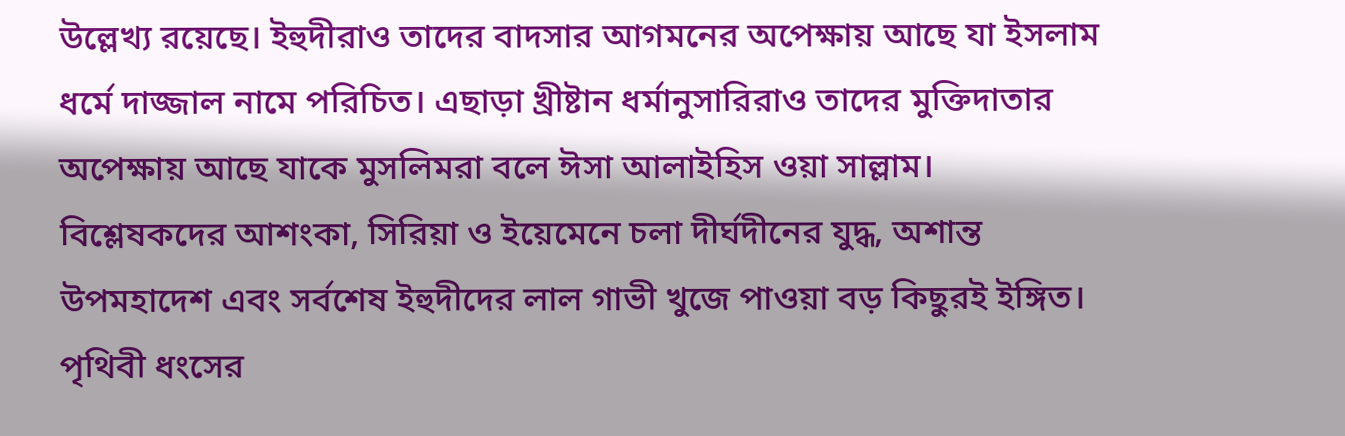উল্লেখ্য রয়েছে। ইহুদীরাও তাদের বাদসার আগমনের অপেক্ষায় আছে যা ইসলাম ধর্মে দাজ্জাল নামে পরিচিত। এছাড়া খ্রীষ্টান ধর্মানুসারিরাও তাদের মুক্তিদাতার অপেক্ষায় আছে যাকে মুসলিমরা বলে ঈসা আলাইহিস ওয়া সাল্লাম।
বিশ্লেষকদের আশংকা, সিরিয়া ও ইয়েমেনে চলা দীর্ঘদীনের যুদ্ধ, অশান্ত উপমহাদেশ এবং সর্বশেষ ইহুদীদের লাল গাভী খুজে পাওয়া বড় কিছুরই ইঙ্গিত। পৃথিবী ধংসের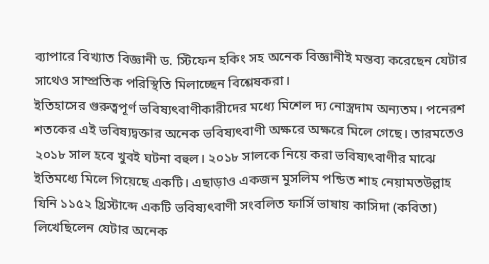ব্যাপারে বিখ্যাত বিজ্ঞানী ড. স্টিফেন হকিং সহ অনেক বিজ্ঞানীই মন্তব্য করেছেন যেটার সাথেও সাম্প্রতিক পরিস্থিতি মিলাচ্ছেন বিশ্লেষকরা।
ইতিহাসের গুরুত্বপূর্ণ ভবিষ্যৎবাণীকারীদের মধ্যে মিশেল দ্য নোস্ত্রদাম অন্যতম। পনেরশ শতকের এই ভবিষ্যদ্বক্তার অনেক ভবিষ্যৎবাণী অক্ষরে অক্ষরে মিলে গেছে। তারমতেও ২০১৮ সাল হবে খুবই ঘটনা বহুল। ২০১৮ সালকে নিয়ে করা ভবিষ্যৎবাণীর মাঝে ইতিমধ্যে মিলে গিয়েছে একটি। এছাড়াও একজন মুসলিম পন্ডিত শাহ নেয়ামতউল্লাহ যিনি ১১৫২ খ্রিস্টাব্দে একটি ভবিষ্যৎবাণী সংবলিত ফার্সি ভাষায় কাসিদা (কবিতা) লিখেছিলেন যেটার অনেক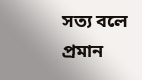সত্য বলে প্রমান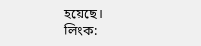হয়েছে।
লিংক: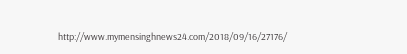http://www.mymensinghnews24.com/2018/09/16/27176/